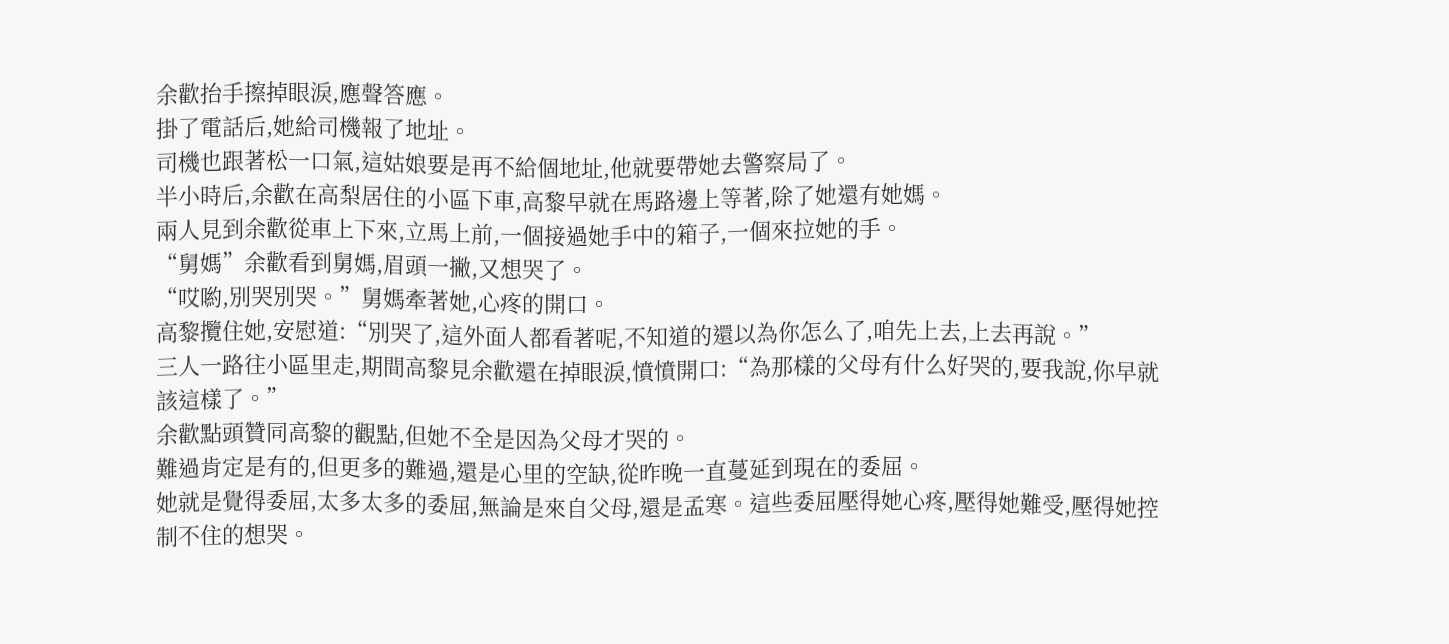余歡抬手擦掉眼淚,應聲答應。
掛了電話后,她給司機報了地址。
司機也跟著松一口氣,這姑娘要是再不給個地址,他就要帶她去警察局了。
半小時后,余歡在高梨居住的小區下車,高黎早就在馬路邊上等著,除了她還有她媽。
兩人見到余歡從車上下來,立馬上前,一個接過她手中的箱子,一個來拉她的手。
“舅媽”余歡看到舅媽,眉頭一撇,又想哭了。
“哎喲,別哭別哭。”舅媽牽著她,心疼的開口。
高黎攬住她,安慰道:“別哭了,這外面人都看著呢,不知道的還以為你怎么了,咱先上去,上去再說。”
三人一路往小區里走,期間高黎見余歡還在掉眼淚,憤憤開口:“為那樣的父母有什么好哭的,要我說,你早就該這樣了。”
余歡點頭贊同高黎的觀點,但她不全是因為父母才哭的。
難過肯定是有的,但更多的難過,還是心里的空缺,從昨晚一直蔓延到現在的委屈。
她就是覺得委屈,太多太多的委屈,無論是來自父母,還是孟寒。這些委屈壓得她心疼,壓得她難受,壓得她控制不住的想哭。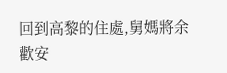回到高黎的住處,舅媽將余歡安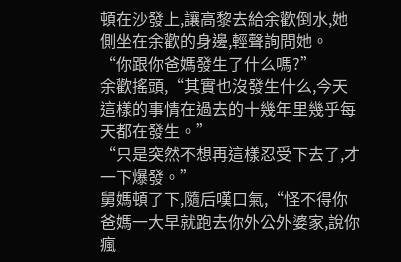頓在沙發上,讓高黎去給余歡倒水,她側坐在余歡的身邊,輕聲詢問她。
“你跟你爸媽發生了什么嗎?”
余歡搖頭,“其實也沒發生什么,今天這樣的事情在過去的十幾年里幾乎每天都在發生。”
“只是突然不想再這樣忍受下去了,才一下爆發。”
舅媽頓了下,隨后嘆口氣,“怪不得你爸媽一大早就跑去你外公外婆家,說你瘋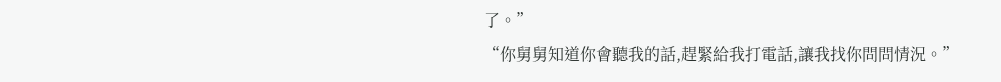了。”
“你舅舅知道你會聽我的話,趕緊給我打電話,讓我找你問問情況。”